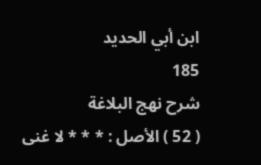ابن أبي الحديد
185
شرح نهج البلاغة
( 52 ) الأصل : * * * لا غنى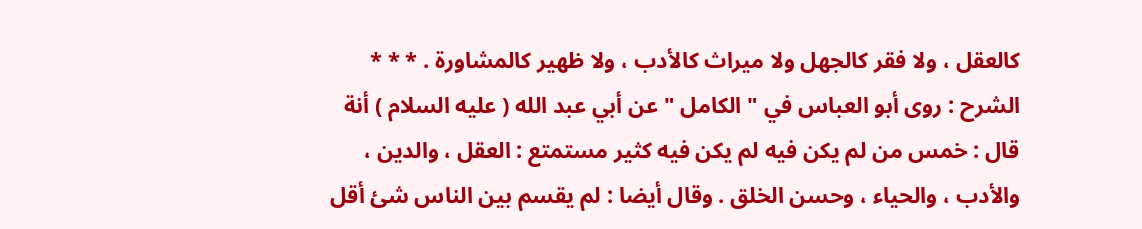كالعقل ، ولا فقر كالجهل ولا ميراث كالأدب ، ولا ظهير كالمشاورة . * * * الشرح : روى أبو العباس في " الكامل " عن أبي عبد الله ( عليه السلام ) أنة قال : خمس من لم يكن فيه لم يكن فيه كثير مستمتع : العقل ، والدين ، والأدب ، والحياء ، وحسن الخلق . وقال أيضا : لم يقسم بين الناس شئ أقل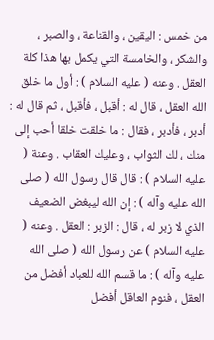من خمس : اليقين ، والقناعة ، والصبر ، والشكر ، والخامسة التي يكمل بها هذا كلة العقل . وعنه ( عليه السلام ) : أول ما خلق الله العقل ، قال له : أقبل ، فأقبل ، ثم قال له : أدبر ، فأدبر ، فقال : ما خلقت خلقا أحب إلى منك ، لك الثواب ، وعليك العقاب . وعنة ( عليه السلام ) : قال قال رسول الله ( صلى الله عليه وآله ) : إن الله ليبغض الضعيف الذي لا زبر له ، قال : الزبر : العقل . وعنه ( عليه السلام ) عن رسول الله ( صلى الله عليه وآله ) : ما قسم الله للعباد أفضل من العقل ، فنوم العاقل أفضل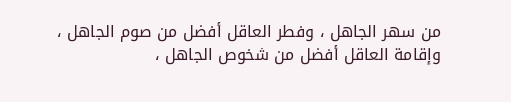من سهر الجاهل ، وفطر العاقل أفضل من صوم الجاهل ، وإقامة العاقل أفضل من شخوص الجاهل ،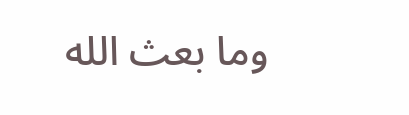وما بعث الله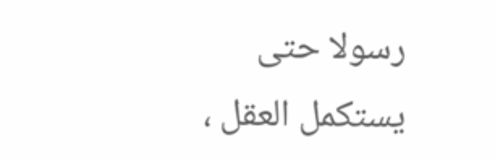رسولا حتى يستكمل العقل ،